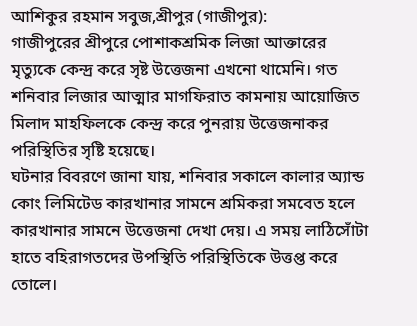আশিকুর রহমান সবুজ,শ্রীপুর (গাজীপুর):
গাজীপুরের শ্রীপুরে পোশাকশ্রমিক লিজা আক্তারের মৃত্যুকে কেন্দ্র করে সৃষ্ট উত্তেজনা এখনো থামেনি। গত শনিবার লিজার আত্মার মাগফিরাত কামনায় আয়োজিত মিলাদ মাহফিলকে কেন্দ্র করে পুনরায় উত্তেজনাকর পরিস্থিতির সৃষ্টি হয়েছে।
ঘটনার বিবরণে জানা যায়, শনিবার সকালে কালার অ্যান্ড কোং লিমিটেড কারখানার সামনে শ্রমিকরা সমবেত হলে কারখানার সামনে উত্তেজনা দেখা দেয়। এ সময় লাঠিসোঁটা হাতে বহিরাগতদের উপস্থিতি পরিস্থিতিকে উত্তপ্ত করে তোলে।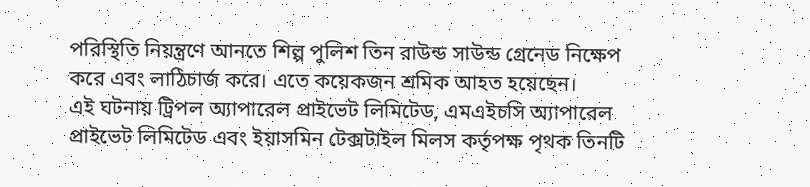পরিস্থিতি নিয়ন্ত্রণে আনতে শিল্প পুলিশ তিন রাউন্ড সাউন্ড গ্রেনেড নিক্ষেপ করে এবং লাঠিচার্জ করে। এতে কয়েকজন শ্রমিক আহত হয়েছেন।
এই ঘটনায় ট্রিপল অ্যাপারেল প্রাইভেট লিমিটেড, এমএইচসি অ্যাপারেল প্রাইভেট লিমিটেড এবং ইয়াসমিন টেক্সটাইল মিলস কর্তৃপক্ষ পৃথক তিনটি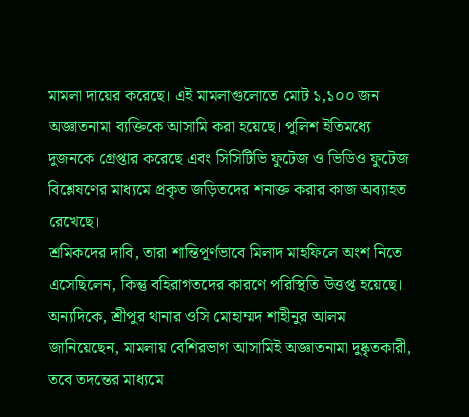মামলা দায়ের করেছে। এই মামলাগুলোতে মোট ১,১০০ জন অজ্ঞাতনামা ব্যক্তিকে আসামি করা হয়েছে। পুলিশ ইতিমধ্যে দুজনকে গ্রেপ্তার করেছে এবং সিসিটিভি ফুটেজ ও ভিডিও ফুটেজ বিশ্লেষণের মাধ্যমে প্রকৃত জড়িতদের শনাক্ত করার কাজ অব্যাহত রেখেছে।
শ্রমিকদের দাবি, তারা শান্তিপূর্ণভাবে মিলাদ মাহফিলে অংশ নিতে এসেছিলেন, কিন্তু বহিরাগতদের কারণে পরিস্থিতি উত্তপ্ত হয়েছে। অন্যদিকে, শ্রীপুর থানার ওসি মোহাম্মদ শাহীনুর আলম জানিয়েছেন, মামলায় বেশিরভাগ আসামিই অজ্ঞাতনামা দুষ্কৃতকারী, তবে তদন্তের মাধ্যমে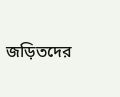জড়িতদের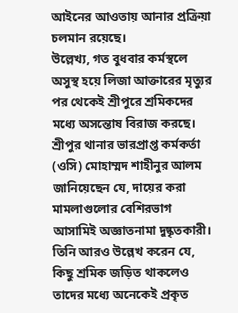আইনের আওতায় আনার প্রক্রিয়া চলমান রয়েছে।
উল্লেখ্য, গত বুধবার কর্মস্থলে অসুস্থ হয়ে লিজা আক্তারের মৃত্যুর পর থেকেই শ্রীপুরে শ্রমিকদের মধ্যে অসন্তোষ বিরাজ করছে।
শ্রীপুর থানার ভারপ্রাপ্ত কর্মকর্তা (ওসি) মোহাম্মদ শাহীনুর আলম জানিয়েছেন যে, দায়ের করা মামলাগুলোর বেশিরভাগ আসামিই অজ্ঞাতনামা দুষ্কৃতকারী। তিনি আরও উল্লেখ করেন যে, কিছু শ্রমিক জড়িত থাকলেও তাদের মধ্যে অনেকেই প্রকৃত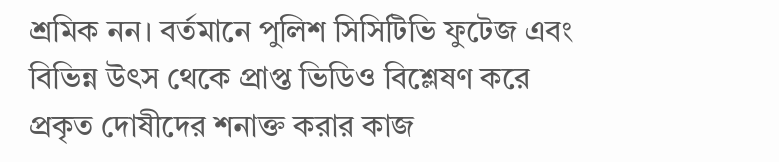শ্রমিক নন। বর্তমানে পুলিশ সিসিটিভি ফুটেজ এবং বিভিন্ন উৎস থেকে প্রাপ্ত ভিডিও বিশ্লেষণ করে প্রকৃত দোষীদের শনাক্ত করার কাজ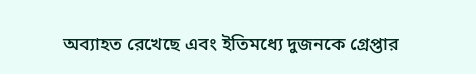অব্যাহত রেখেছে এবং ইতিমধ্যে দুজনকে গ্রেপ্তার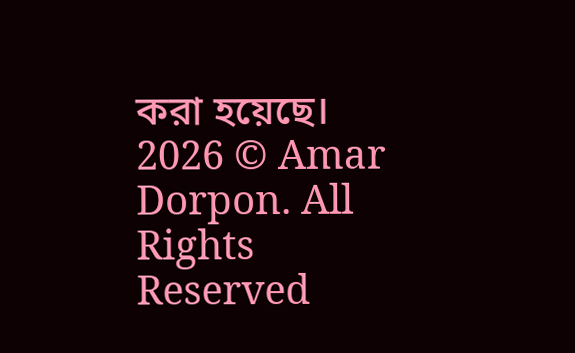করা হয়েছে।
2026 © Amar Dorpon. All Rights Reserved